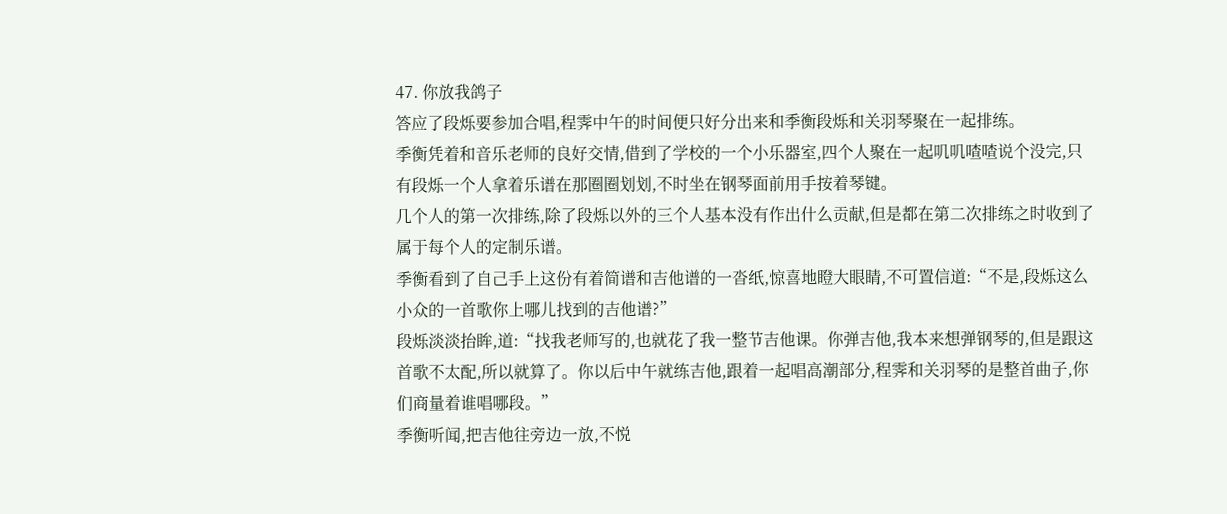47. 你放我鸽子
答应了段烁要参加合唱,程霁中午的时间便只好分出来和季衡段烁和关羽琴聚在一起排练。
季衡凭着和音乐老师的良好交情,借到了学校的一个小乐器室,四个人聚在一起叽叽喳喳说个没完,只有段烁一个人拿着乐谱在那圈圈划划,不时坐在钢琴面前用手按着琴键。
几个人的第一次排练,除了段烁以外的三个人基本没有作出什么贡献,但是都在第二次排练之时收到了属于每个人的定制乐谱。
季衡看到了自己手上这份有着简谱和吉他谱的一沓纸,惊喜地瞪大眼睛,不可置信道:“不是,段烁这么小众的一首歌你上哪儿找到的吉他谱?”
段烁淡淡抬眸,道:“找我老师写的,也就花了我一整节吉他课。你弹吉他,我本来想弹钢琴的,但是跟这首歌不太配,所以就算了。你以后中午就练吉他,跟着一起唱高潮部分,程霁和关羽琴的是整首曲子,你们商量着谁唱哪段。”
季衡听闻,把吉他往旁边一放,不悦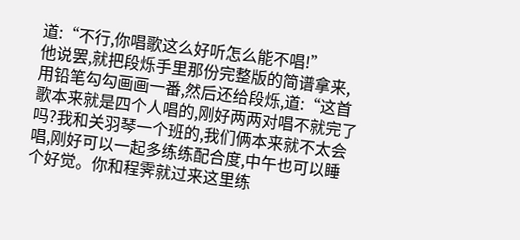道:“不行,你唱歌这么好听怎么能不唱!”
他说罢,就把段烁手里那份完整版的简谱拿来,用铅笔勾勾画画一番,然后还给段烁,道:“这首歌本来就是四个人唱的,刚好两两对唱不就完了吗?我和关羽琴一个班的,我们俩本来就不太会唱,刚好可以一起多练练配合度,中午也可以睡个好觉。你和程霁就过来这里练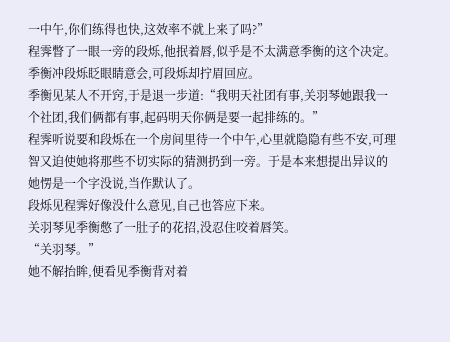一中午,你们练得也快,这效率不就上来了吗?”
程霁瞥了一眼一旁的段烁,他抿着唇,似乎是不太满意季衡的这个决定。
季衡冲段烁眨眼睛意会,可段烁却拧眉回应。
季衡见某人不开窍,于是退一步道:“我明天社团有事,关羽琴她跟我一个社团,我们俩都有事,起码明天你俩是要一起排练的。”
程霁听说要和段烁在一个房间里待一个中午,心里就隐隐有些不安,可理智又迫使她将那些不切实际的猜测扔到一旁。于是本来想提出异议的她愣是一个字没说,当作默认了。
段烁见程霁好像没什么意见,自己也答应下来。
关羽琴见季衡憋了一肚子的花招,没忍住咬着唇笑。
“关羽琴。”
她不解抬眸,便看见季衡背对着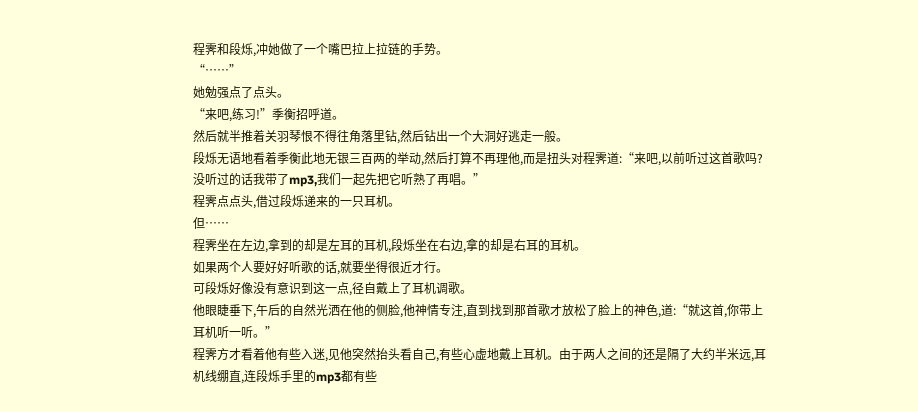程霁和段烁,冲她做了一个嘴巴拉上拉链的手势。
“……”
她勉强点了点头。
“来吧,练习!”季衡招呼道。
然后就半推着关羽琴恨不得往角落里钻,然后钻出一个大洞好逃走一般。
段烁无语地看着季衡此地无银三百两的举动,然后打算不再理他,而是扭头对程霁道:“来吧,以前听过这首歌吗?没听过的话我带了mp3,我们一起先把它听熟了再唱。”
程霁点点头,借过段烁递来的一只耳机。
但……
程霁坐在左边,拿到的却是左耳的耳机,段烁坐在右边,拿的却是右耳的耳机。
如果两个人要好好听歌的话,就要坐得很近才行。
可段烁好像没有意识到这一点,径自戴上了耳机调歌。
他眼睫垂下,午后的自然光洒在他的侧脸,他神情专注,直到找到那首歌才放松了脸上的神色,道:“就这首,你带上耳机听一听。”
程霁方才看着他有些入迷,见他突然抬头看自己,有些心虚地戴上耳机。由于两人之间的还是隔了大约半米远,耳机线绷直,连段烁手里的mp3都有些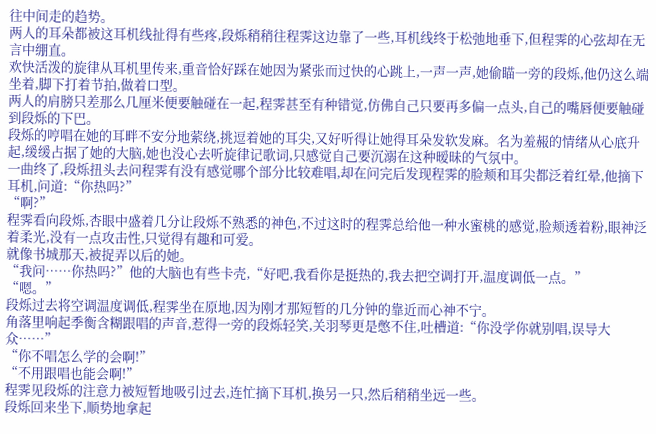往中间走的趋势。
两人的耳朵都被这耳机线扯得有些疼,段烁稍稍往程霁这边靠了一些,耳机线终于松弛地垂下,但程霁的心弦却在无言中绷直。
欢快活泼的旋律从耳机里传来,重音恰好踩在她因为紧张而过快的心跳上,一声一声,她偷瞄一旁的段烁,他仍这么端坐着,脚下打着节拍,做着口型。
两人的肩膀只差那么几厘米便要触碰在一起,程霁甚至有种错觉,仿佛自己只要再多偏一点头,自己的嘴唇便要触碰到段烁的下巴。
段烁的哼唱在她的耳畔不安分地萦绕,挑逗着她的耳尖,又好听得让她得耳朵发软发麻。名为羞赧的情绪从心底升起,缓缓占据了她的大脑,她也没心去听旋律记歌词,只感觉自己要沉溺在这种暧昧的气氛中。
一曲终了,段烁扭头去问程霁有没有感觉哪个部分比较难唱,却在问完后发现程霁的脸颊和耳尖都泛着红晕,他摘下耳机,问道:“你热吗?”
“啊?”
程霁看向段烁,杏眼中盛着几分让段烁不熟悉的神色,不过这时的程霁总给他一种水蜜桃的感觉,脸颊透着粉,眼神泛着柔光,没有一点攻击性,只觉得有趣和可爱。
就像书城那天,被捉弄以后的她。
“我问……你热吗?”他的大脑也有些卡壳,“好吧,我看你是挺热的,我去把空调打开,温度调低一点。”
“嗯。”
段烁过去将空调温度调低,程霁坐在原地,因为刚才那短暂的几分钟的靠近而心神不宁。
角落里响起季衡含糊跟唱的声音,惹得一旁的段烁轻笑,关羽琴更是憋不住,吐槽道:“你没学你就别唱,误导大众……”
“你不唱怎么学的会啊!”
“不用跟唱也能会啊!”
程霁见段烁的注意力被短暂地吸引过去,连忙摘下耳机,换另一只,然后稍稍坐远一些。
段烁回来坐下,顺势地拿起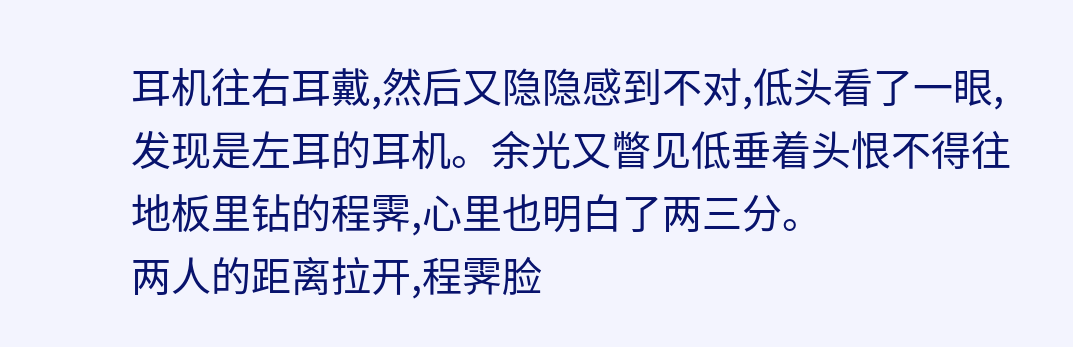耳机往右耳戴,然后又隐隐感到不对,低头看了一眼,发现是左耳的耳机。余光又瞥见低垂着头恨不得往地板里钻的程霁,心里也明白了两三分。
两人的距离拉开,程霁脸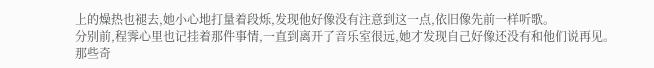上的燥热也褪去,她小心地打量着段烁,发现他好像没有注意到这一点,依旧像先前一样听歌。
分别前,程霁心里也记挂着那件事情,一直到离开了音乐室很远,她才发现自己好像还没有和他们说再见。
那些奇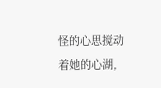怪的心思搅动着她的心湖,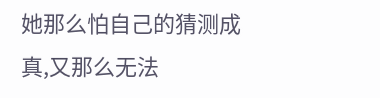她那么怕自己的猜测成真,又那么无法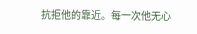抗拒他的靠近。每一次他无心